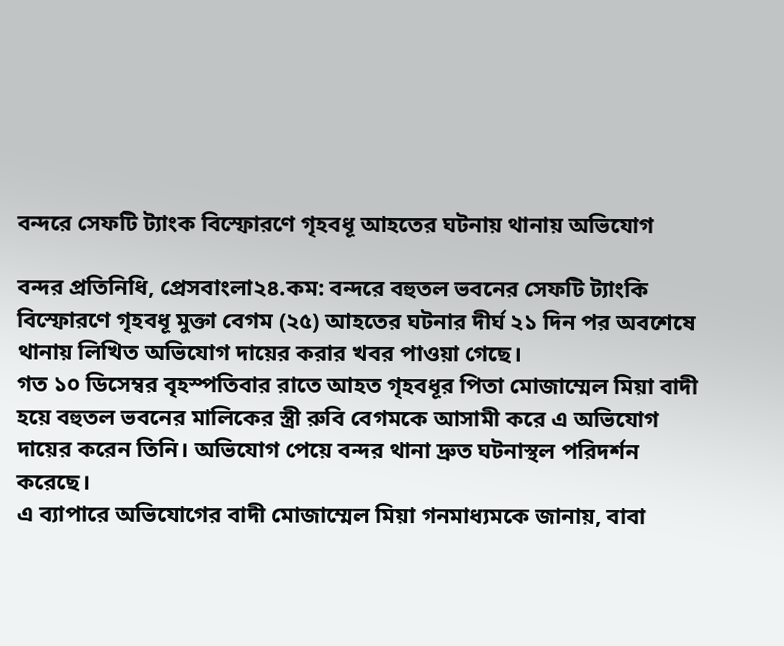বন্দরে সেফটি ট্যাংক বিস্ফোরণে গৃহবধূ আহতের ঘটনায় থানায় অভিযোগ

বন্দর প্রতিনিধি, প্রেসবাংলা২৪.কম: বন্দরে বহুতল ভবনের সেফটি ট্যাংকি বিস্ফোরণে গৃহবধূ মুক্তা বেগম (২৫) আহতের ঘটনার দীর্ঘ ২১ দিন পর অবশেষে থানায় লিখিত অভিযোগ দায়ের করার খবর পাওয়া গেছে।
গত ১০ ডিসেম্বর বৃহস্পতিবার রাতে আহত গৃহবধূর পিতা মোজাম্মেল মিয়া বাদী হয়ে বহুতল ভবনের মালিকের স্ত্রী রুবি বেগমকে আসামী করে এ অভিযোগ দায়ের করেন তিনি। অভিযোগ পেয়ে বন্দর থানা দ্রুত ঘটনাস্থল পরিদর্শন করেছে।
এ ব্যাপারে অভিযোগের বাদী মোজাম্মেল মিয়া গনমাধ্যমকে জানায়, বাবা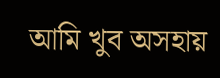আমি খুব অসহায়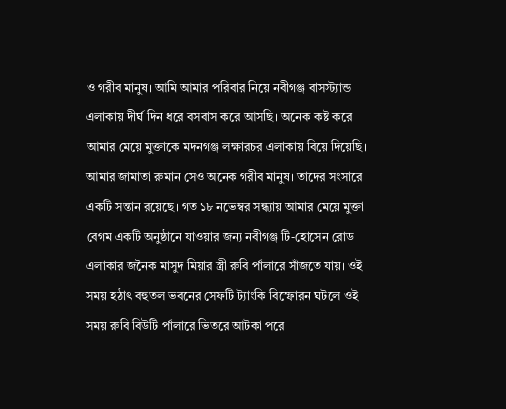ও গরীব মানুষ। আমি আমার পরিবার নিয়ে নবীগঞ্জ বাসস্ট্যান্ড এলাকায় দীর্ঘ দিন ধরে বসবাস করে আসছি। অনেক কষ্ট করে আমার মেয়ে মুক্তাকে মদনগঞ্জ লক্ষারচর এলাকায় বিয়ে দিয়েছি। আমার জামাতা রুমান সেও অনেক গরীব মানুষ। তাদের সংসারে একটি সন্তান রয়েছে। গত ১৮ নভেম্বর সন্ধ্যায় আমার মেয়ে মুক্তা বেগম একটি অনুষ্ঠানে যাওয়ার জন্য নবীগঞ্জ টি-হোসেন রোড
এলাকার জনৈক মাসুদ মিয়ার স্ত্রী রুবি র্পালারে সাঁজতে যায়। ওই সময় হঠাৎ বহুতল ভবনের সেফটি ট্যাংকি বিস্ফোরন ঘটলে ওই সময় রুবি বিউটি র্পালারে ভিতরে আটকা পরে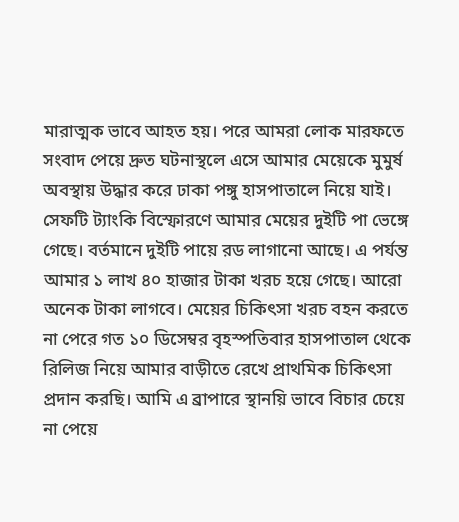মারাত্মক ভাবে আহত হয়। পরে আমরা লোক মারফতে সংবাদ পেয়ে দ্রুত ঘটনাস্থলে এসে আমার মেয়েকে মুমুর্ষ অবস্থায় উদ্ধার করে ঢাকা পঙ্গু হাসপাতালে নিয়ে যাই। সেফটি ট্যাংকি বিস্ফোরণে আমার মেয়ের দুইটি পা ভেঙ্গে গেছে। বর্তমানে দুইটি পায়ে রড লাগানো আছে। এ পর্যন্ত আমার ১ লাখ ৪০ হাজার টাকা খরচ হয়ে গেছে। আরো অনেক টাকা লাগবে। মেয়ের চিকিৎসা খরচ বহন করতে না পেরে গত ১০ ডিসেম্বর বৃহস্পতিবার হাসপাতাল থেকে রিলিজ নিয়ে আমার বাড়ীতে রেখে প্রাথমিক চিকিৎসা প্রদান করছি। আমি এ ব্রাপারে স্থানয়ি ভাবে বিচার চেয়ে না পেয়ে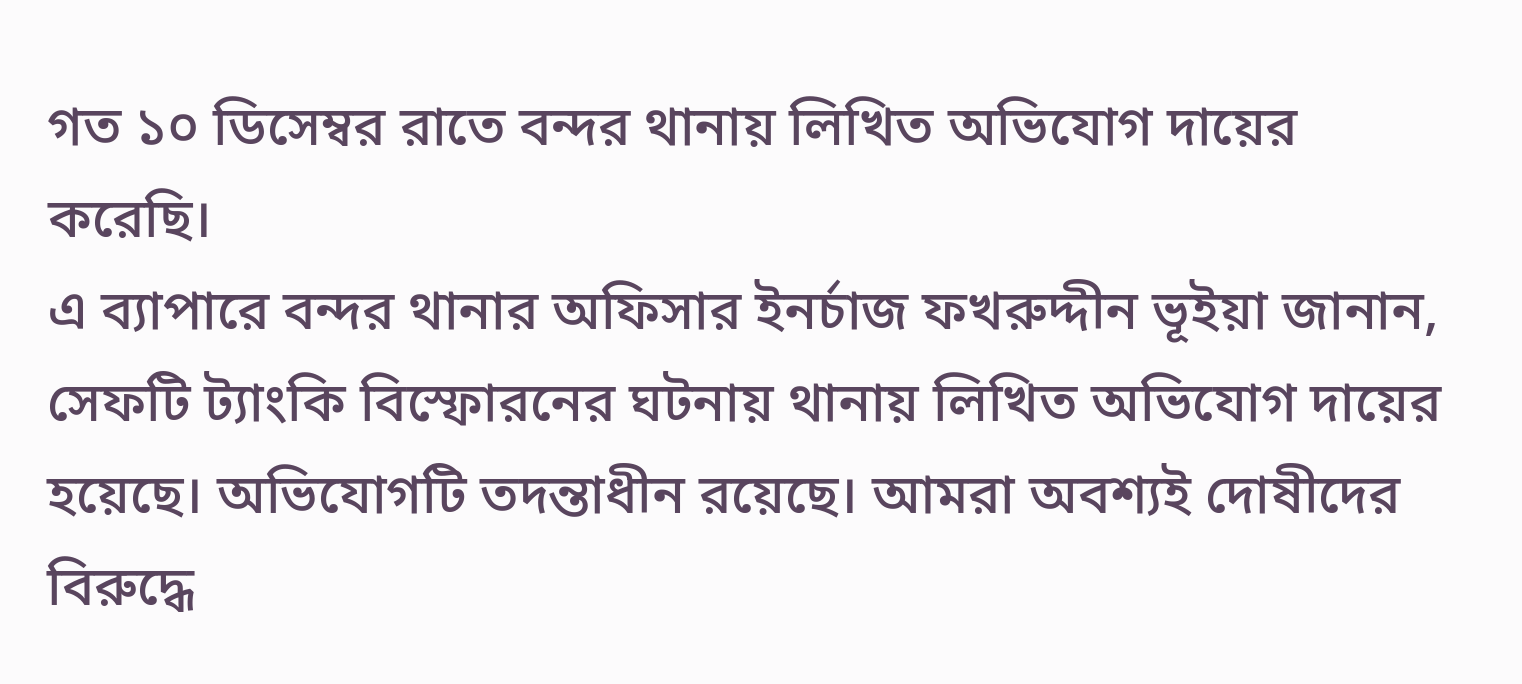গত ১০ ডিসেম্বর রাতে বন্দর থানায় লিখিত অভিযোগ দায়ের করেছি।
এ ব্যাপারে বন্দর থানার অফিসার ইনর্চাজ ফখরুদ্দীন ভূইয়া জানান, সেফটি ট্যাংকি বিস্ফোরনের ঘটনায় থানায় লিখিত অভিযোগ দায়ের হয়েছে। অভিযোগটি তদন্তাধীন রয়েছে। আমরা অবশ্যই দোষীদের বিরুদ্ধে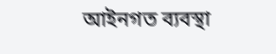আইনগত ব্যবস্থা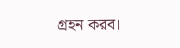গ্রহন করব।